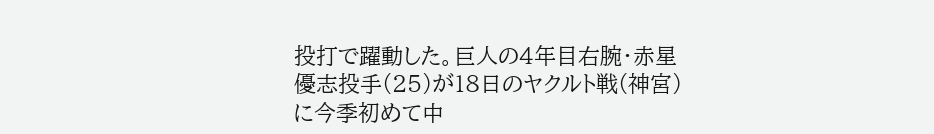投打で躍動した。巨人の4年目右腕・赤星優志投手(25)が18日のヤクルト戦(神宮)に今季初めて中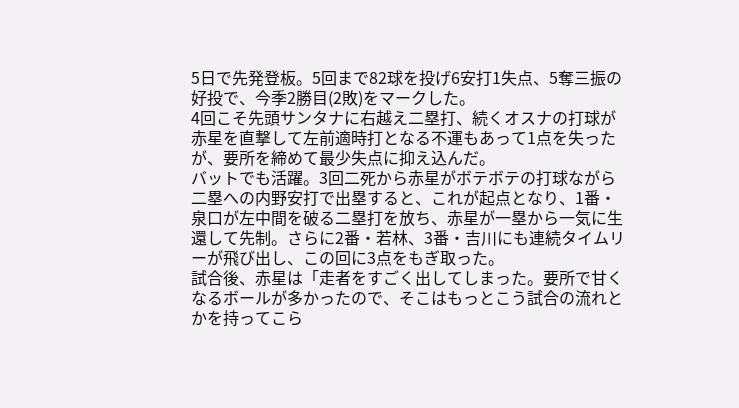5日で先発登板。5回まで82球を投げ6安打1失点、5奪三振の好投で、今季2勝目(2敗)をマークした。
4回こそ先頭サンタナに右越え二塁打、続くオスナの打球が赤星を直撃して左前適時打となる不運もあって1点を失ったが、要所を締めて最少失点に抑え込んだ。
バットでも活躍。3回二死から赤星がボテボテの打球ながら二塁への内野安打で出塁すると、これが起点となり、1番・泉口が左中間を破る二塁打を放ち、赤星が一塁から一気に生還して先制。さらに2番・若林、3番・吉川にも連続タイムリーが飛び出し、この回に3点をもぎ取った。
試合後、赤星は「走者をすごく出してしまった。要所で甘くなるボールが多かったので、そこはもっとこう試合の流れとかを持ってこら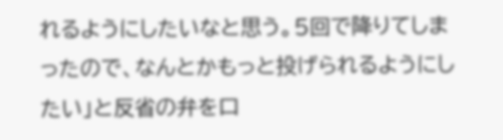れるようにしたいなと思う。5回で降りてしまったので、なんとかもっと投げられるようにしたい」と反省の弁を口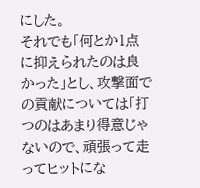にした。
それでも「何とか1点に抑えられたのは良かった」とし、攻撃面での貢献については「打つのはあまり得意じゃないので、頑張って走ってヒットにな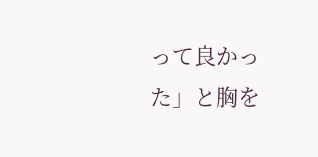って良かった」と胸を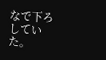なで下ろしていた。